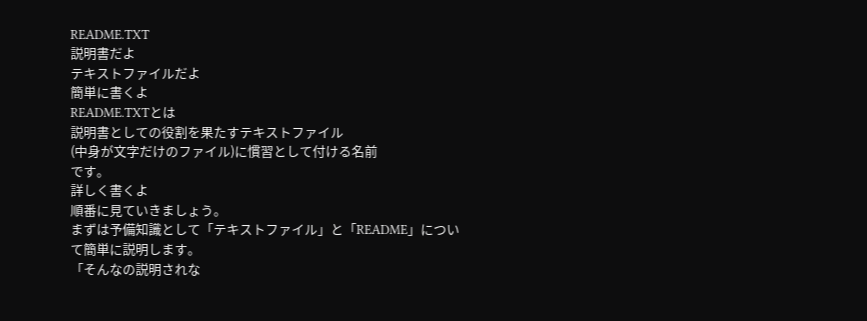README.TXT
説明書だよ
テキストファイルだよ
簡単に書くよ
README.TXTとは
説明書としての役割を果たすテキストファイル
(中身が文字だけのファイル)に慣習として付ける名前
です。
詳しく書くよ
順番に見ていきましょう。
まずは予備知識として「テキストファイル」と「README」について簡単に説明します。
「そんなの説明されな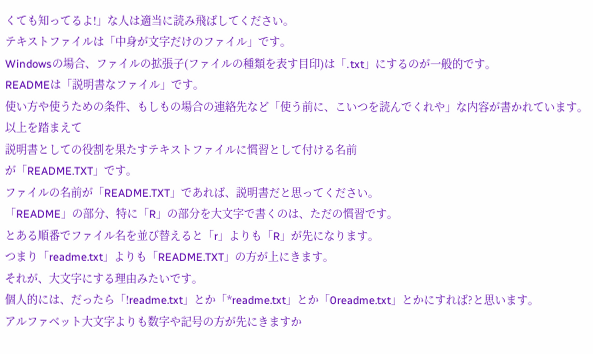くても知ってるよ!」な人は適当に読み飛ばしてください。
テキストファイルは「中身が文字だけのファイル」です。
Windowsの場合、ファイルの拡張子(ファイルの種類を表す目印)は「.txt」にするのが一般的です。
READMEは「説明書なファイル」です。
使い方や使うための条件、もしもの場合の連絡先など「使う前に、こいつを読んでくれや」な内容が書かれています。
以上を踏まえて
説明書としての役割を果たすテキストファイルに慣習として付ける名前
が「README.TXT」です。
ファイルの名前が「README.TXT」であれば、説明書だと思ってください。
「README」の部分、特に「R」の部分を大文字で書くのは、ただの慣習です。
とある順番でファイル名を並び替えると「r」よりも「R」が先になります。
つまり「readme.txt」よりも「README.TXT」の方が上にきます。
それが、大文字にする理由みたいです。
個人的には、だったら「!readme.txt」とか「*readme.txt」とか「0readme.txt」とかにすれば?と思います。
アルファベット大文字よりも数字や記号の方が先にきますか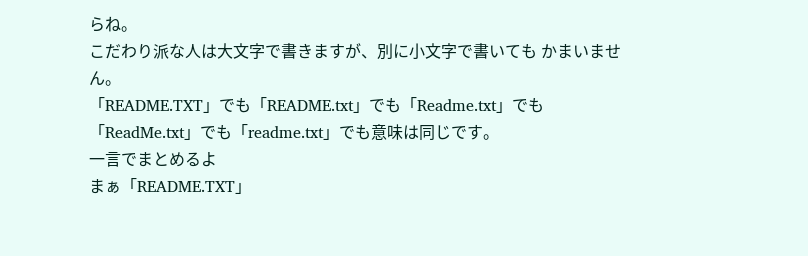らね。
こだわり派な人は大文字で書きますが、別に小文字で書いても かまいません。
「README.TXT」でも「README.txt」でも「Readme.txt」でも「ReadMe.txt」でも「readme.txt」でも意味は同じです。
一言でまとめるよ
まぁ「README.TXT」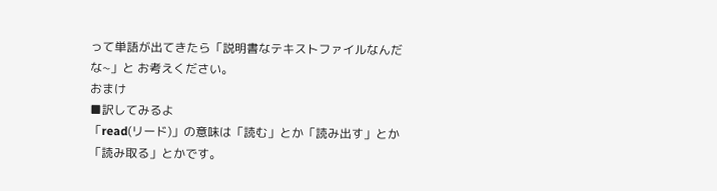って単語が出てきたら「説明書なテキストファイルなんだな~」と お考えください。
おまけ
■訳してみるよ
「read(リード)」の意味は「読む」とか「読み出す」とか「読み取る」とかです。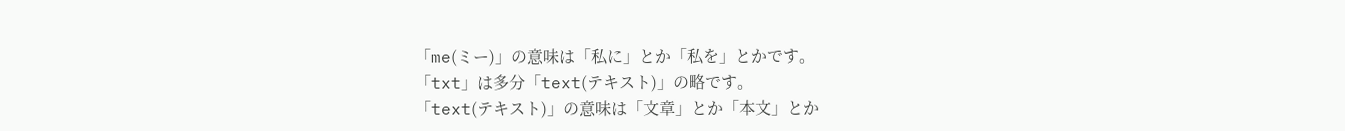「me(ミー)」の意味は「私に」とか「私を」とかです。
「txt」は多分「text(テキスト)」の略です。
「text(テキスト)」の意味は「文章」とか「本文」とか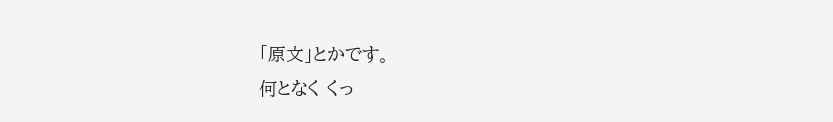「原文」とかです。
何となく くっ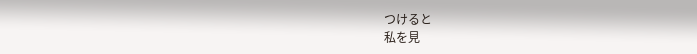つけると
私を見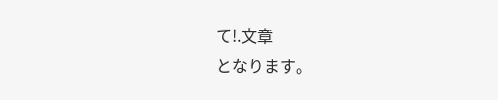て!.文章
となります。